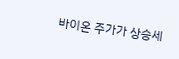바이온 주가가 상승세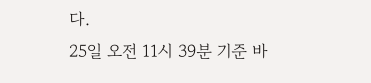다.
25일 오전 11시 39분 기준 바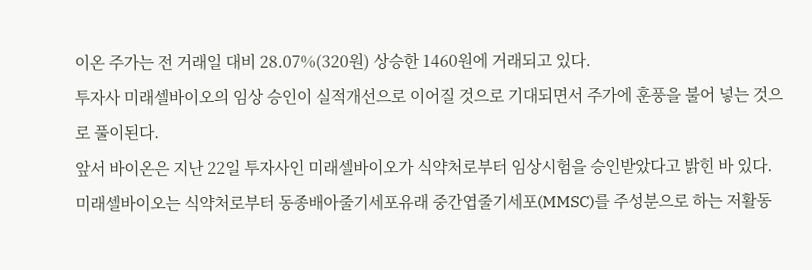이온 주가는 전 거래일 대비 28.07%(320원) 상승한 1460원에 거래되고 있다.
투자사 미래셀바이오의 임상 승인이 실적개선으로 이어질 것으로 기대되면서 주가에 훈풍을 불어 넣는 것으로 풀이된다.
앞서 바이온은 지난 22일 투자사인 미래셀바이오가 식약처로부터 임상시험을 승인받았다고 밝힌 바 있다.
미래셀바이오는 식약처로부터 동종배아줄기세포유래 중간엽줄기세포(MMSC)를 주성분으로 하는 저활동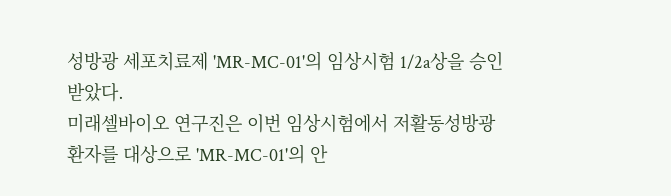성방광 세포치료제 'MR-MC-01'의 임상시험 1/2a상을 승인받았다.
미래셀바이오 연구진은 이번 임상시험에서 저활동성방광 환자를 대상으로 'MR-MC-01'의 안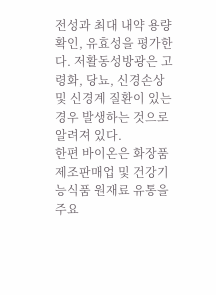전성과 최대 내약 용량 확인, 유효성을 평가한다. 저활동성방광은 고령화, 당뇨, 신경손상 및 신경계 질환이 있는 경우 발생하는 것으로 알려져 있다.
한편 바이온은 화장품 제조판매업 및 건강기능식품 원재료 유통을 주요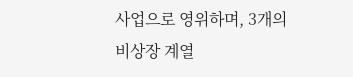사업으로 영위하며, 3개의 비상장 계열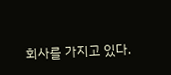회사를 가지고 있다.